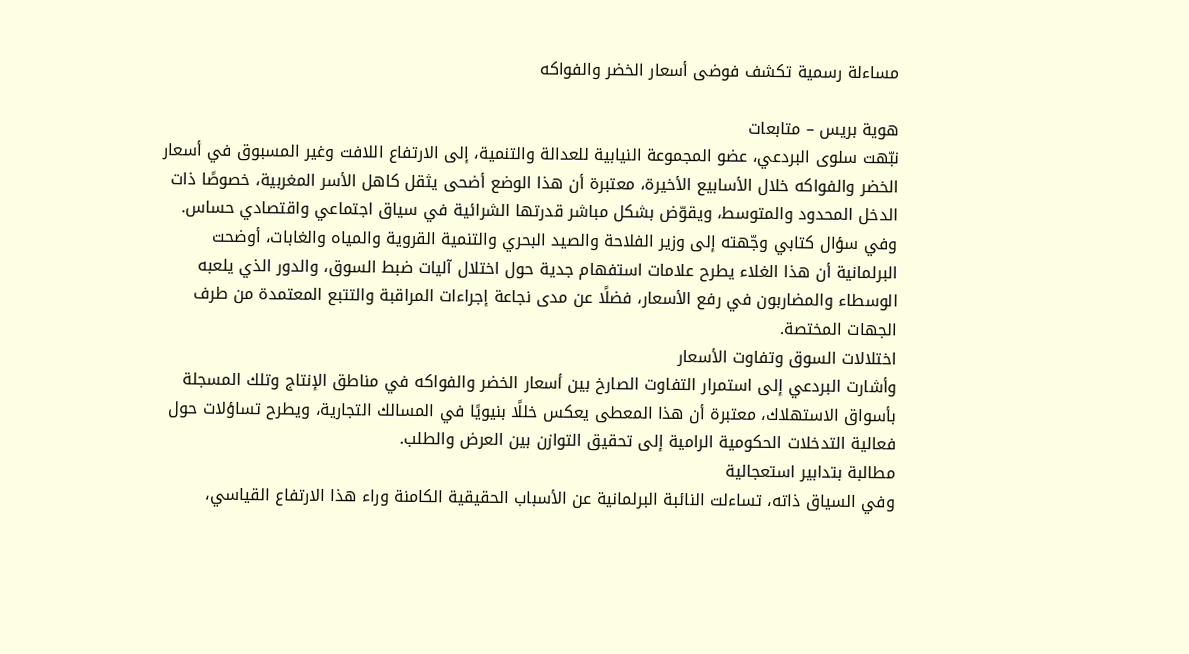مساءلة رسمية تكشف فوضى أسعار الخضر والفواكه

هوية بريس – متابعات
نبّهت سلوى البردعي، عضو المجموعة النيابية للعدالة والتنمية، إلى الارتفاع اللافت وغير المسبوق في أسعار الخضر والفواكه خلال الأسابيع الأخيرة، معتبرة أن هذا الوضع أضحى يثقل كاهل الأسر المغربية، خصوصًا ذات الدخل المحدود والمتوسط، ويقوّض بشكل مباشر قدرتها الشرائية في سياق اجتماعي واقتصادي حساس.
وفي سؤال كتابي وجّهته إلى وزير الفلاحة والصيد البحري والتنمية القروية والمياه والغابات، أوضحت البرلمانية أن هذا الغلاء يطرح علامات استفهام جدية حول اختلال آليات ضبط السوق، والدور الذي يلعبه الوسطاء والمضاربون في رفع الأسعار، فضلًا عن مدى نجاعة إجراءات المراقبة والتتبع المعتمدة من طرف الجهات المختصة.
اختلالات السوق وتفاوت الأسعار
وأشارت البردعي إلى استمرار التفاوت الصارخ بين أسعار الخضر والفواكه في مناطق الإنتاج وتلك المسجلة بأسواق الاستهلاك، معتبرة أن هذا المعطى يعكس خللًا بنيويًا في المسالك التجارية، ويطرح تساؤلات حول فعالية التدخلات الحكومية الرامية إلى تحقيق التوازن بين العرض والطلب.
مطالبة بتدابير استعجالية
وفي السياق ذاته، تساءلت النائبة البرلمانية عن الأسباب الحقيقية الكامنة وراء هذا الارتفاع القياسي،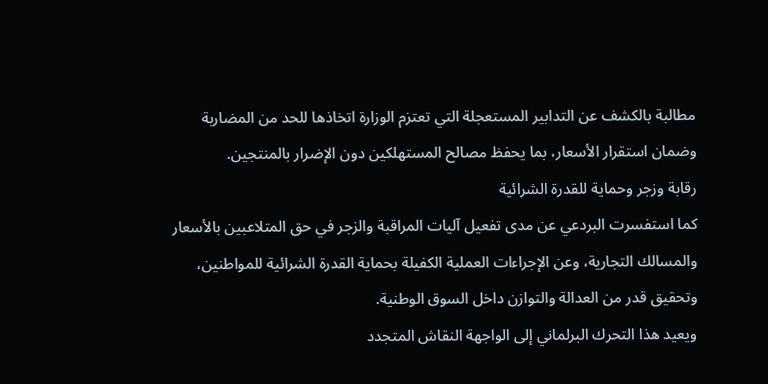مطالبة بالكشف عن التدابير المستعجلة التي تعتزم الوزارة اتخاذها للحد من المضاربة وضمان استقرار الأسعار، بما يحفظ مصالح المستهلكين دون الإضرار بالمنتجين.
رقابة وزجر وحماية للقدرة الشرائية
كما استفسرت البردعي عن مدى تفعيل آليات المراقبة والزجر في حق المتلاعبين بالأسعار والمسالك التجارية، وعن الإجراءات العملية الكفيلة بحماية القدرة الشرائية للمواطنين، وتحقيق قدر من العدالة والتوازن داخل السوق الوطنية.
ويعيد هذا التحرك البرلماني إلى الواجهة النقاش المتجدد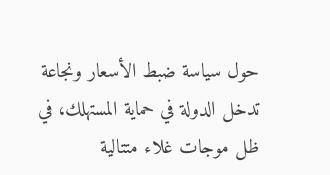حول سياسة ضبط الأسعار ونجاعة تدخل الدولة في حماية المستهلك، في ظل موجات غلاء متتالية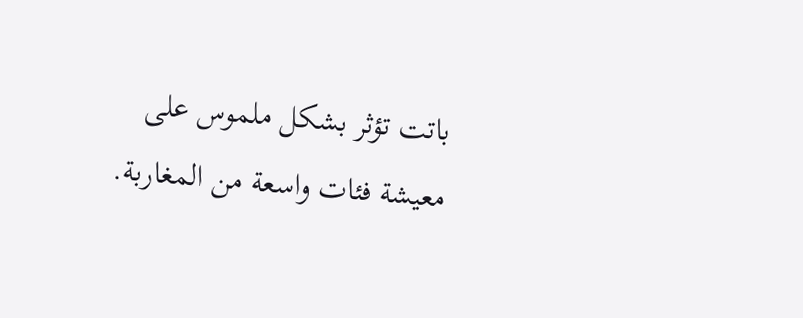باتت تؤثر بشكل ملموس على معيشة فئات واسعة من المغاربة.